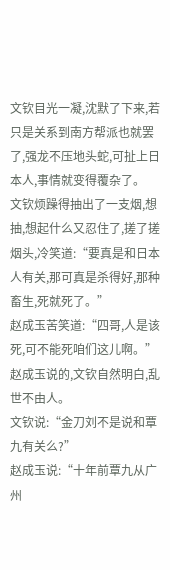文钦目光一凝,沈默了下来,若只是关系到南方帮派也就罢了,强龙不压地头蛇,可扯上日本人,事情就变得覆杂了。
文钦烦躁得抽出了一支烟,想抽,想起什么又忍住了,搓了搓烟头,冷笑道:“要真是和日本人有关,那可真是杀得好,那种畜生,死就死了。”
赵成玉苦笑道:“四哥,人是该死,可不能死咱们这儿啊。”
赵成玉说的,文钦自然明白,乱世不由人。
文钦说:“金刀刘不是说和覃九有关么?”
赵成玉说:“十年前覃九从广州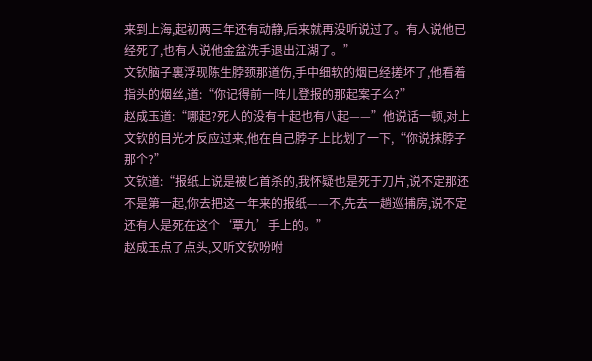来到上海,起初两三年还有动静,后来就再没听说过了。有人说他已经死了,也有人说他金盆洗手退出江湖了。”
文钦脑子裏浮现陈生脖颈那道伤,手中细软的烟已经搓坏了,他看着指头的烟丝,道:“你记得前一阵儿登报的那起案子么?”
赵成玉道:“哪起?死人的没有十起也有八起——”他说话一顿,对上文钦的目光才反应过来,他在自己脖子上比划了一下,“你说抹脖子那个?”
文钦道:“报纸上说是被匕首杀的,我怀疑也是死于刀片,说不定那还不是第一起,你去把这一年来的报纸——不,先去一趟巡捕房,说不定还有人是死在这个‘覃九’手上的。”
赵成玉点了点头,又听文钦吩咐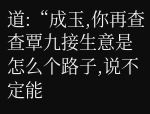道:“成玉,你再查查覃九接生意是怎么个路子,说不定能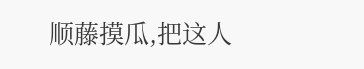顺藤摸瓜,把这人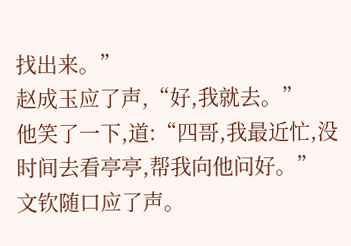找出来。”
赵成玉应了声,“好,我就去。”
他笑了一下,道:“四哥,我最近忙,没时间去看亭亭,帮我向他问好。”
文钦随口应了声。